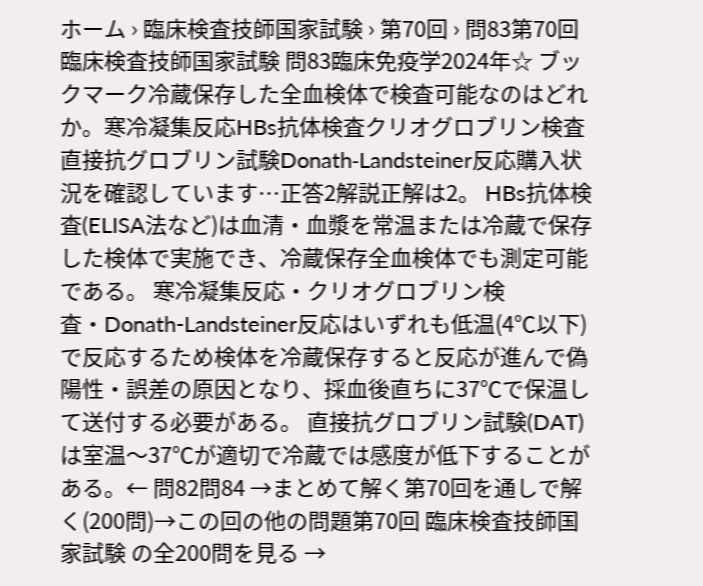ホーム › 臨床検査技師国家試験 › 第70回 › 問83第70回 臨床検査技師国家試験 問83臨床免疫学2024年☆ ブックマーク冷蔵保存した全血検体で検査可能なのはどれか。寒冷凝集反応HBs抗体検査クリオグロブリン検査直接抗グロブリン試験Donath‑Landsteiner反応購入状況を確認しています…正答2解説正解は2。 HBs抗体検査(ELISA法など)は血清・血漿を常温または冷蔵で保存した検体で実施でき、冷蔵保存全血検体でも測定可能である。 寒冷凝集反応・クリオグロブリン検査・Donath-Landsteiner反応はいずれも低温(4℃以下)で反応するため検体を冷蔵保存すると反応が進んで偽陽性・誤差の原因となり、採血後直ちに37℃で保温して送付する必要がある。 直接抗グロブリン試験(DAT)は室温〜37℃が適切で冷蔵では感度が低下することがある。← 問82問84 →まとめて解く第70回を通しで解く(200問)→この回の他の問題第70回 臨床検査技師国家試験 の全200問を見る →